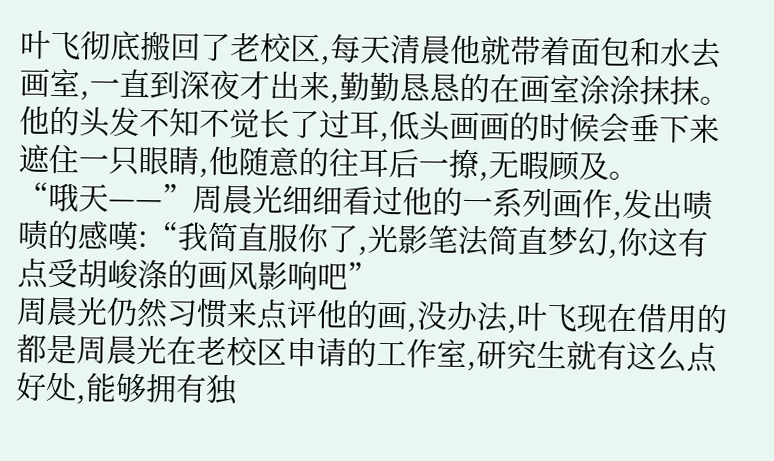叶飞彻底搬回了老校区,每天清晨他就带着面包和水去画室,一直到深夜才出来,勤勤恳恳的在画室涂涂抹抹。他的头发不知不觉长了过耳,低头画画的时候会垂下来遮住一只眼睛,他随意的往耳后一撩,无暇顾及。
“哦天——”周晨光细细看过他的一系列画作,发出啧啧的感嘆:“我简直服你了,光影笔法简直梦幻,你这有点受胡峻涤的画风影响吧”
周晨光仍然习惯来点评他的画,没办法,叶飞现在借用的都是周晨光在老校区申请的工作室,研究生就有这么点好处,能够拥有独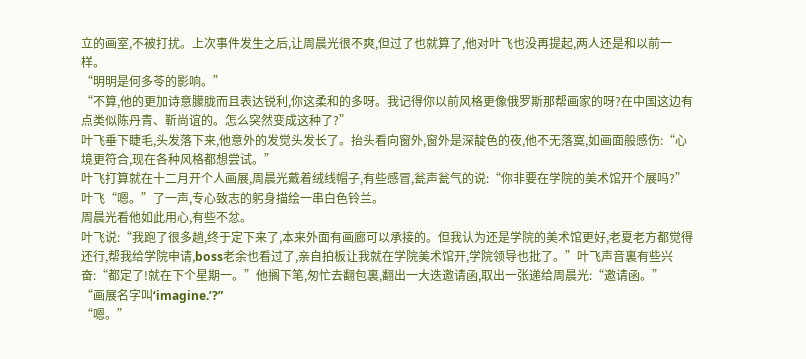立的画室,不被打扰。上次事件发生之后,让周晨光很不爽,但过了也就算了,他对叶飞也没再提起,两人还是和以前一样。
“明明是何多苓的影响。”
“不算,他的更加诗意朦胧而且表达锐利,你这柔和的多呀。我记得你以前风格更像俄罗斯那帮画家的呀?在中国这边有点类似陈丹青、靳尚谊的。怎么突然变成这种了?”
叶飞垂下睫毛,头发落下来,他意外的发觉头发长了。抬头看向窗外,窗外是深靛色的夜,他不无落寞,如画面般感伤:“心境更符合,现在各种风格都想尝试。”
叶飞打算就在十二月开个人画展,周晨光戴着绒线帽子,有些感冒,瓮声瓮气的说:“你非要在学院的美术馆开个展吗?”
叶飞“嗯。”了一声,专心致志的躬身描绘一串白色铃兰。
周晨光看他如此用心,有些不忿。
叶飞说:“我跑了很多趟,终于定下来了,本来外面有画廊可以承接的。但我认为还是学院的美术馆更好,老夏老方都觉得还行,帮我给学院申请,boss老余也看过了,亲自拍板让我就在学院美术馆开,学院领导也批了。”叶飞声音裏有些兴奋:“都定了!就在下个星期一。”他搁下笔,匆忙去翻包裏,翻出一大迭邀请函,取出一张递给周晨光:“邀请函。”
“画展名字叫‘imagine.’?”
“嗯。”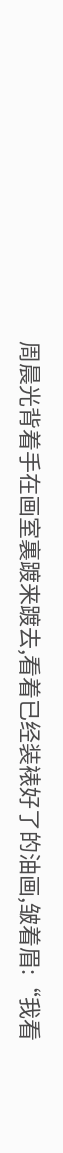周晨光背着手在画室裏踱来踱去,看着已经装裱好了的油画,皱着眉:“我看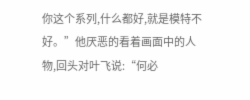你这个系列,什么都好,就是模特不好。”他厌恶的看着画面中的人物,回头对叶飞说:“何必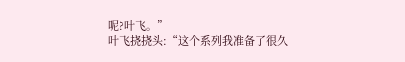呢?叶飞。”
叶飞挠挠头:“这个系列我准备了很久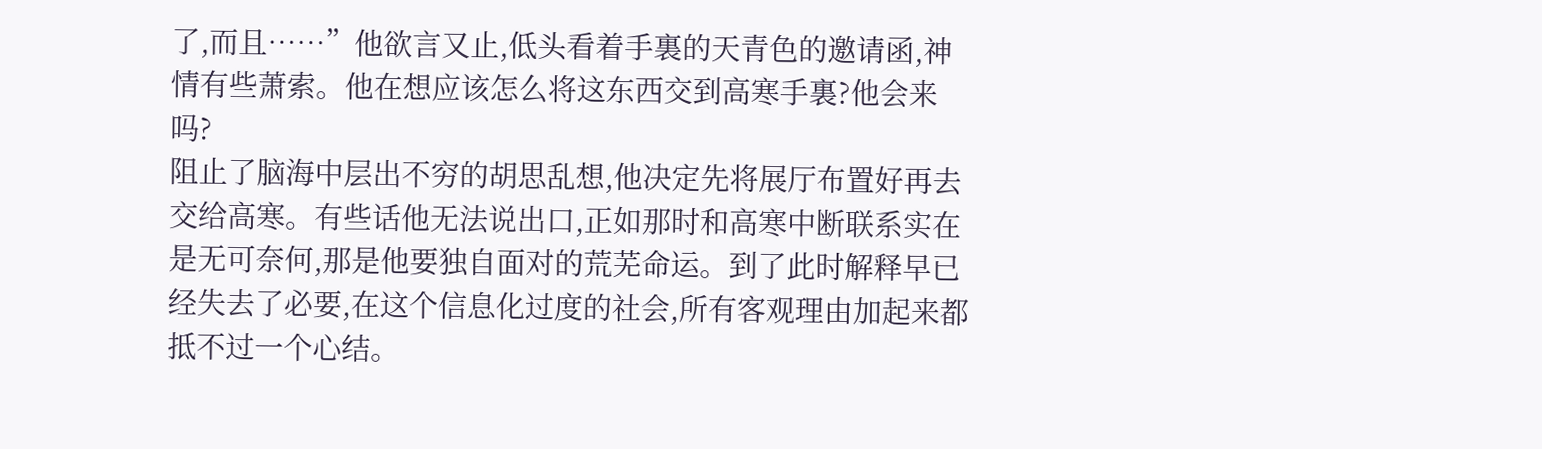了,而且……”他欲言又止,低头看着手裏的天青色的邀请函,神情有些萧索。他在想应该怎么将这东西交到高寒手裏?他会来吗?
阻止了脑海中层出不穷的胡思乱想,他决定先将展厅布置好再去交给高寒。有些话他无法说出口,正如那时和高寒中断联系实在是无可奈何,那是他要独自面对的荒芜命运。到了此时解释早已经失去了必要,在这个信息化过度的社会,所有客观理由加起来都抵不过一个心结。